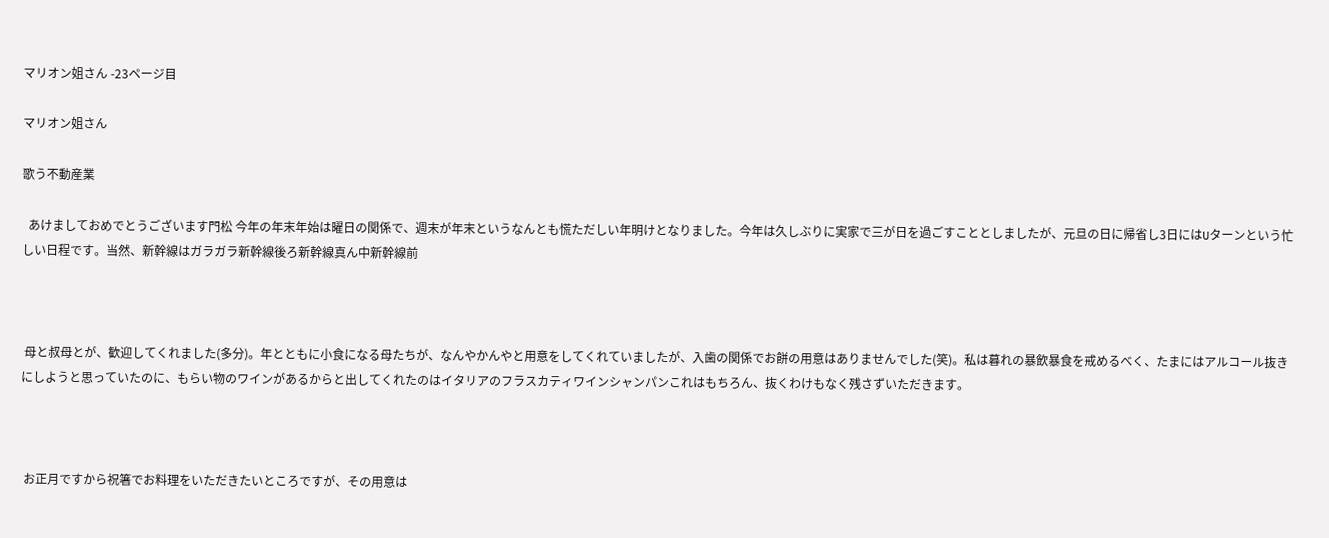マリオン姐さん -23ページ目

マリオン姐さん

歌う不動産業

  あけましておめでとうございます門松 今年の年末年始は曜日の関係で、週末が年末というなんとも慌ただしい年明けとなりました。今年は久しぶりに実家で三が日を過ごすこととしましたが、元旦の日に帰省し3日にはUターンという忙しい日程です。当然、新幹線はガラガラ新幹線後ろ新幹線真ん中新幹線前



 母と叔母とが、歓迎してくれました(多分)。年とともに小食になる母たちが、なんやかんやと用意をしてくれていましたが、入歯の関係でお餅の用意はありませんでした(笑)。私は暮れの暴飲暴食を戒めるべく、たまにはアルコール抜きにしようと思っていたのに、もらい物のワインがあるからと出してくれたのはイタリアのフラスカティワインシャンパンこれはもちろん、抜くわけもなく残さずいただきます。



 お正月ですから祝箸でお料理をいただきたいところですが、その用意は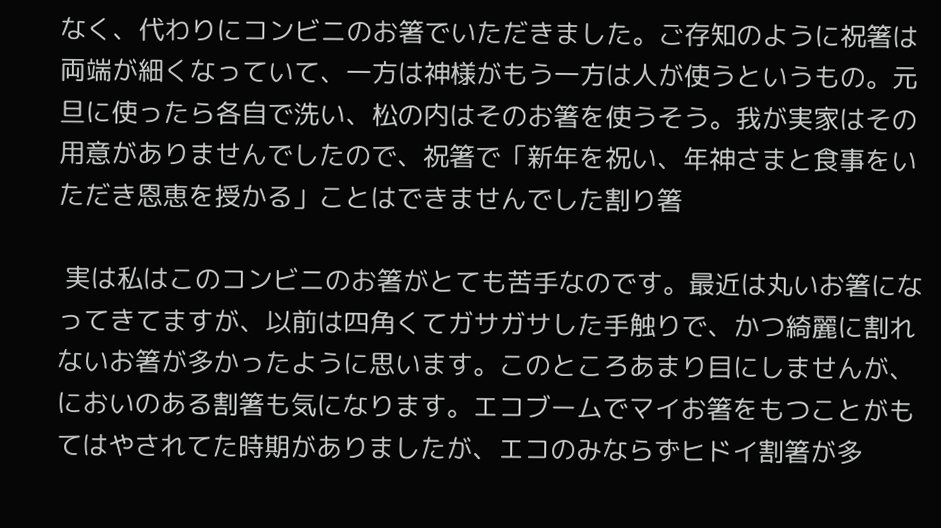なく、代わりにコンビニのお箸でいただきました。ご存知のように祝箸は両端が細くなっていて、一方は神様がもう一方は人が使うというもの。元旦に使ったら各自で洗い、松の内はそのお箸を使うそう。我が実家はその用意がありませんでしたので、祝箸で「新年を祝い、年神さまと食事をいただき恩恵を授かる」ことはできませんでした割り箸

 実は私はこのコンビニのお箸がとても苦手なのです。最近は丸いお箸になってきてますが、以前は四角くてガサガサした手触りで、かつ綺麗に割れないお箸が多かったように思います。このところあまり目にしませんが、においのある割箸も気になります。エコブームでマイお箸をもつことがもてはやされてた時期がありましたが、エコのみならずヒドイ割箸が多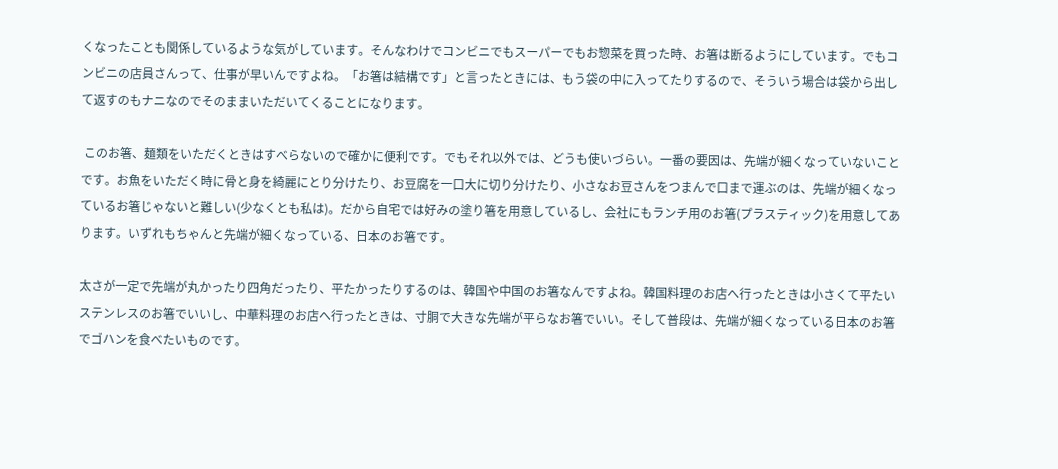くなったことも関係しているような気がしています。そんなわけでコンビニでもスーパーでもお惣菜を買った時、お箸は断るようにしています。でもコンビニの店員さんって、仕事が早いんですよね。「お箸は結構です」と言ったときには、もう袋の中に入ってたりするので、そういう場合は袋から出して返すのもナニなのでそのままいただいてくることになります。

 このお箸、麺類をいただくときはすべらないので確かに便利です。でもそれ以外では、どうも使いづらい。一番の要因は、先端が細くなっていないことです。お魚をいただく時に骨と身を綺麗にとり分けたり、お豆腐を一口大に切り分けたり、小さなお豆さんをつまんで口まで運ぶのは、先端が細くなっているお箸じゃないと難しい(少なくとも私は)。だから自宅では好みの塗り箸を用意しているし、会社にもランチ用のお箸(プラスティック)を用意してあります。いずれもちゃんと先端が細くなっている、日本のお箸です。

太さが一定で先端が丸かったり四角だったり、平たかったりするのは、韓国や中国のお箸なんですよね。韓国料理のお店へ行ったときは小さくて平たいステンレスのお箸でいいし、中華料理のお店へ行ったときは、寸胴で大きな先端が平らなお箸でいい。そして普段は、先端が細くなっている日本のお箸でゴハンを食べたいものです。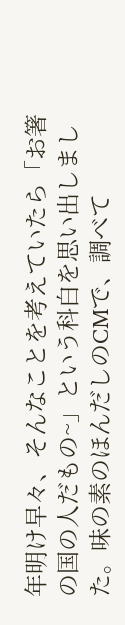年明け早々、そんなことを考えていたら「お箸の国の人だもの~」という科白を思い出しました。味の素のほんだしのCMで、調べて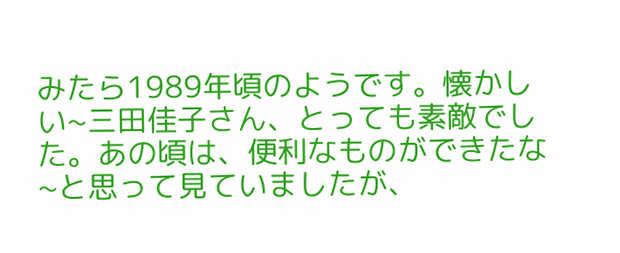みたら1989年頃のようです。懐かしい~三田佳子さん、とっても素敵でした。あの頃は、便利なものができたな~と思って見ていましたが、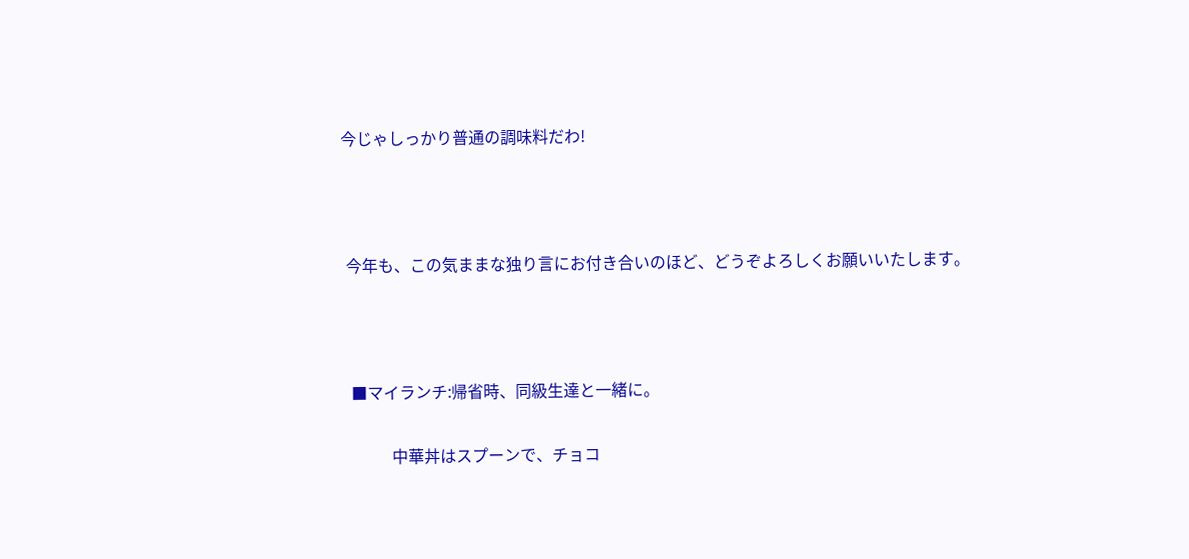今じゃしっかり普通の調味料だわ!



 今年も、この気ままな独り言にお付き合いのほど、どうぞよろしくお願いいたします。



  ■マイランチ:帰省時、同級生達と一緒に。

            中華丼はスプーンで、チョコ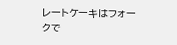レートケーキはフォークで